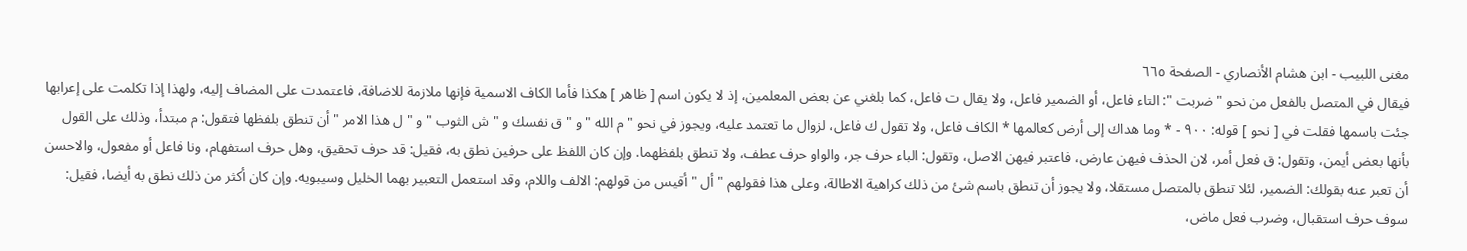مغنى اللبيب - ابن هشام الأنصاري - الصفحة ٦٦٥
فيقال في المتصل بالفعل من نحو " ضربت ": التاء فاعل، أو الضمير فاعل، ولا يقال ت فاعل، كما بلغني عن بعض المعلمين، إذ لا يكون اسم [ ظاهر ] هكذا فأما الكاف الاسمية فإنها ملازمة للاضافة، فاعتمدت على المضاف إليه، ولهذا إذا تكلمت على إعرابها جئت باسمها فقلت في [ نحو ] قوله: ٩٠٠ - * وما هداك إلى أرض كعالمها * الكاف فاعل، ولا تقول ك فاعل، لزوال ما تعتمد عليه، ويجوز في نحو " م الله " و " ق نفسك و " ش الثوب " و " ل هذا الامر " أن تنطق بلفظها فتقول: م مبتدأ، وذلك على القول بأنها بعض أيمن، وتقول: ق فعل أمر، لان الحذف فيهن عارض، فاعتبر فيهن الاصل، وتقول: الباء حرف جر، والواو حرف عطف، ولا تنطق بلفظهما. وإن كان اللفظ على حرفين نطق به، فقيل: قد حرف تحقيق، وهل حرف استفهام، ونا فاعل أو مفعول، والاحسن أن تعبر عنه بقولك: الضمير، لئلا تنطق بالمتصل مستقلا، ولا يجوز أن تنطق باسم شئ من ذلك كراهية الاطالة، وعلى هذا فقولهم " أل " أقيس من قولهم: الالف واللام، وقد استعمل التعبير بهما الخليل وسيبويه. وإن كان أكثر من ذلك نطق به أيضا، فقيل: سوف حرف استقبال، وضرب فعل ماض،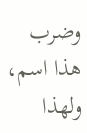وضرب هذا اسم، ولهذا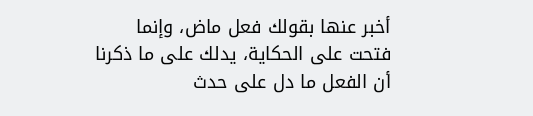أخبر عنها بقولك فعل ماض، وإنما فتحت على الحكاية، يدلك على ما ذكرنا أن الفعل ما دل على حدث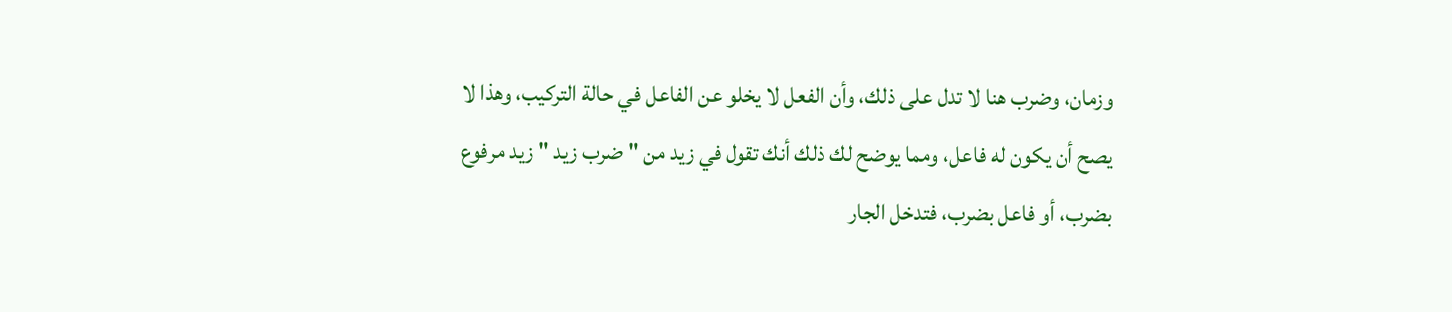وزمان، وضرب هنا لا تدل على ذلك، وأن الفعل لا يخلو عن الفاعل في حالة التركيب، وهذا لا يصح أن يكون له فاعل، ومما يوضح لك ذلك أنك تقول في زيد من " ضرب زيد " زيد مرفوع بضرب، أو فاعل بضرب، فتدخل الجار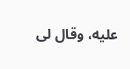عليه، وقال لى